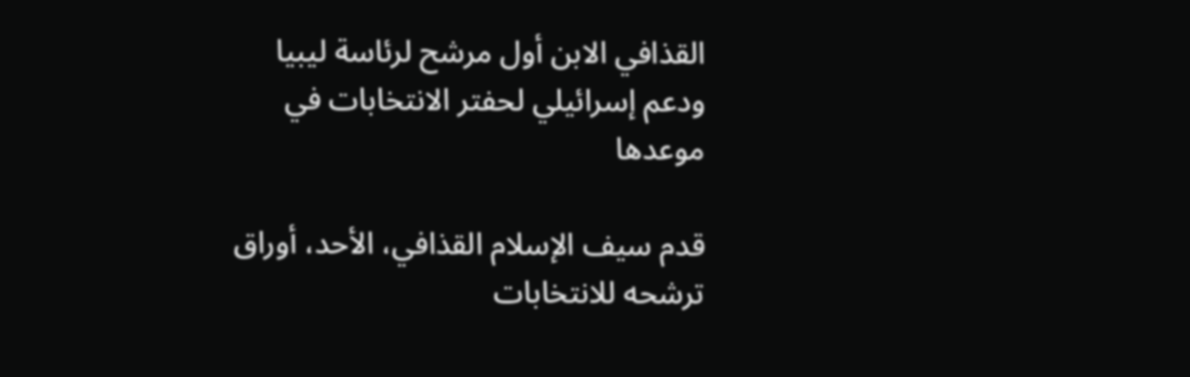القذافي الابن أول مرشح لرئاسة ليبيا ودعم إسرائيلي لحفتر الانتخابات في موعدها

قدم سيف الإسلام القذافي، الأحد، أوراق ترشحه للانتخابات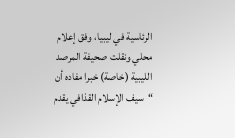الرئاسية في ليبيا، وفق إعلام محلي ونقلت صحيفة المرصد الليبية (خاصة) خبرا مفاده أن “سيف الإسلام القذافي يقدم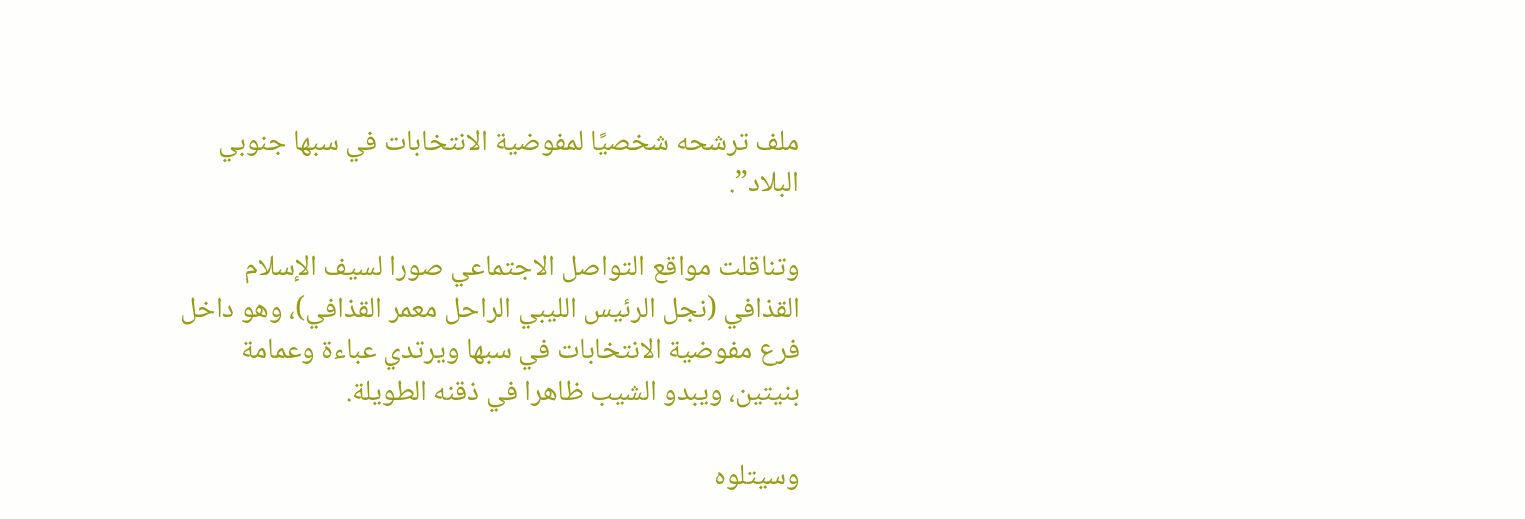ملف ترشحه شخصيًا لمفوضية الانتخابات في سبها جنوبي البلاد”.

وتناقلت مواقع التواصل الاجتماعي صورا لسيف الإسلام القذافي (نجل الرئيس الليبي الراحل معمر القذافي)، وهو داخل فرع مفوضية الانتخابات في سبها ويرتدي عباءة وعمامة بنيتين، ويبدو الشيب ظاهرا في ذقنه الطويلة.

وسيتلوه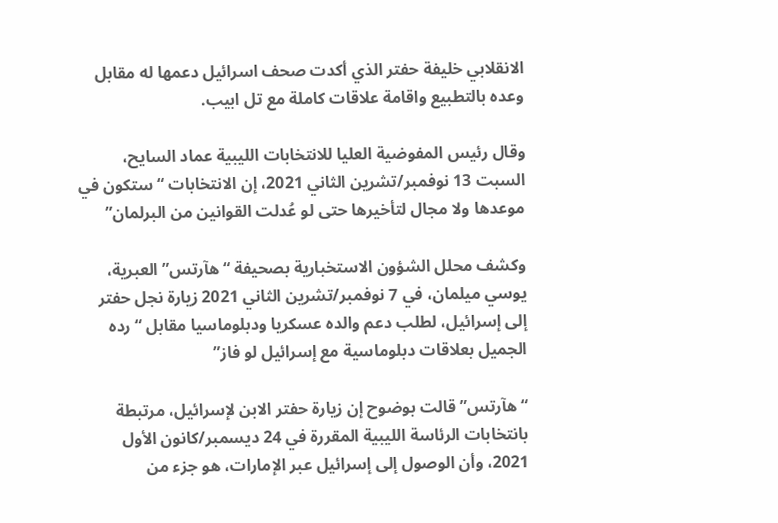الانقلابي خليفة حفتر الذي أكدت صحف اسرائيل دعمها له مقابل وعده بالتطبيع واقامة علاقات كاملة مع تل ابيب.

وقال رئيس المفوضية العليا للانتخابات الليبية عماد السايح، السبت 13 نوفمبر/تشرين الثاني 2021، إن الانتخابات “ستكون في موعدها ولا مجال لتأخيرها حتى لو عُدلت القوانين من البرلمان”

وكشف محلل الشؤون الاستخبارية بصحيفة “هآرتس” العبرية، يوسي ميلمان، في 7 نوفمبر/تشرين الثاني 2021 زيارة نجل حفتر إلى إسرائيل، لطلب دعم والده عسكريا ودبلوماسيا مقابل “رده الجميل بعلاقات دبلوماسية مع إسرائيل لو فاز”

“هآرتس” قالت بوضوح إن زيارة حفتر الابن لإسرائيل، مرتبطة بانتخابات الرئاسة الليبية المقررة في 24 ديسمبر/كانون الأول 2021، وأن الوصول إلى إسرائيل عبر الإمارات، هو جزء من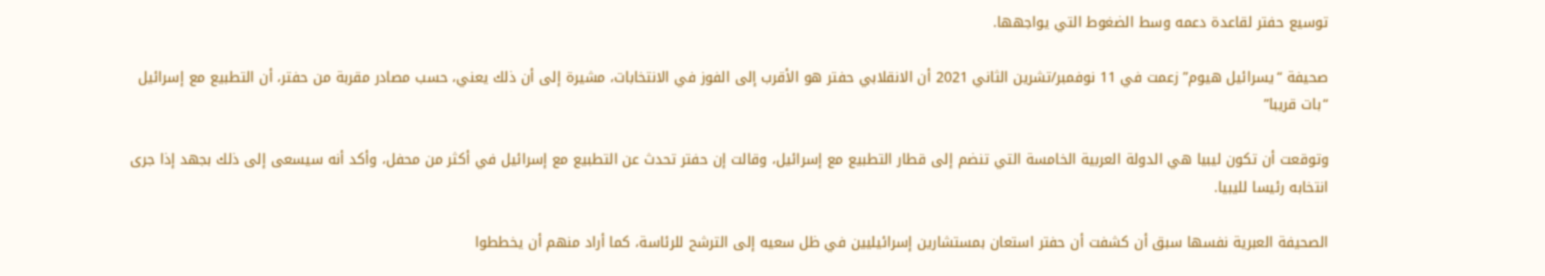توسيع حفتر لقاعدة دعمه وسط الضغوط التي يواجهها.

صحيفة “يسرائيل هيوم” زعمت في 11 نوفمبر/تشرين الثاني 2021 أن الانقلابي حفتر هو الأقرب إلى الفوز في الانتخابات، مشيرة إلى أن ذلك يعني، حسب مصادر مقربة من حفتر، أن التطبيع مع إسرائيل “بات قريبا”

وتوقعت أن تكون ليبيا هي الدولة العربية الخامسة التي تنضم إلى قطار التطبيع مع إسرائيل، وقالت إن حفتر تحدث عن التطبيع مع إسرائيل في أكثر من محفل، وأكد أنه سيسعى إلى ذلك بجهد إذا جرى انتخابه رئيسا لليبيا.

الصحيفة العبرية نفسها سبق أن كشفت أن حفتر استعان بمستشارين إسرائيليين في ظل سعيه إلى الترشح للرئاسة، كما أراد منهم أن يخططوا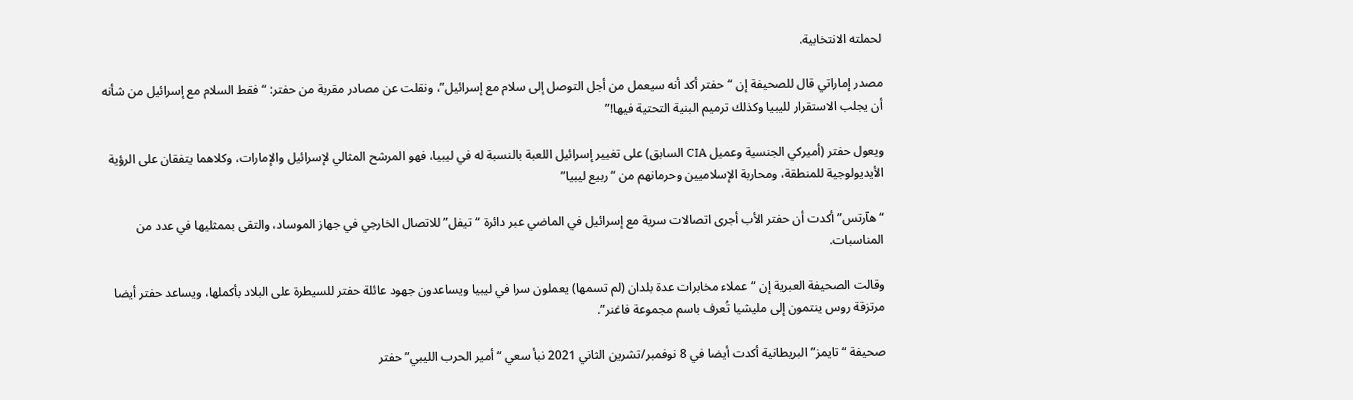لحملته الانتخابية.

مصدر إماراتي قال للصحيفة إن “حفتر أكد أنه سيعمل من أجل التوصل إلى سلام مع إسرائيل”، ونقلت عن مصادر مقربة من حفتر: “فقط السلام مع إسرائيل من شأنه أن يجلب الاستقرار لليبيا وكذلك ترميم البنية التحتية فيها!”

ويعول حفتر (أميركي الجنسية وعميل CIA السابق) على تغيير إسرائيل اللعبة بالنسبة له في ليبيا، فهو المرشح المثالي لإسرائيل والإمارات، وكلاهما يتفقان على الرؤية الأيديولوجية للمنطقة، ومحاربة الإسلاميين وحرمانهم من “ربيع ليبيا”

“هآرتس” أكدت أن حفتر الأب أجرى اتصالات سرية مع إسرائيل في الماضي عبر دائرة “تيفل” للاتصال الخارجي في جهاز الموساد، والتقى بممثليها في عدد من المناسبات.

وقالت الصحيفة العبرية إن “عملاء مخابرات عدة بلدان (لم تسمها) يعملون سرا في ليبيا ويساعدون جهود عائلة حفتر للسيطرة على البلاد بأكملها، ويساعد حفتر أيضا مرتزقة روس ينتمون إلى مليشيا تُعرف باسم مجموعة فاغنر”.

صحيفة “تايمز” البريطانية أكدت أيضا في 8 نوفمبر/تشرين الثاني 2021 نبأ سعي “أمير الحرب الليبي” حفتر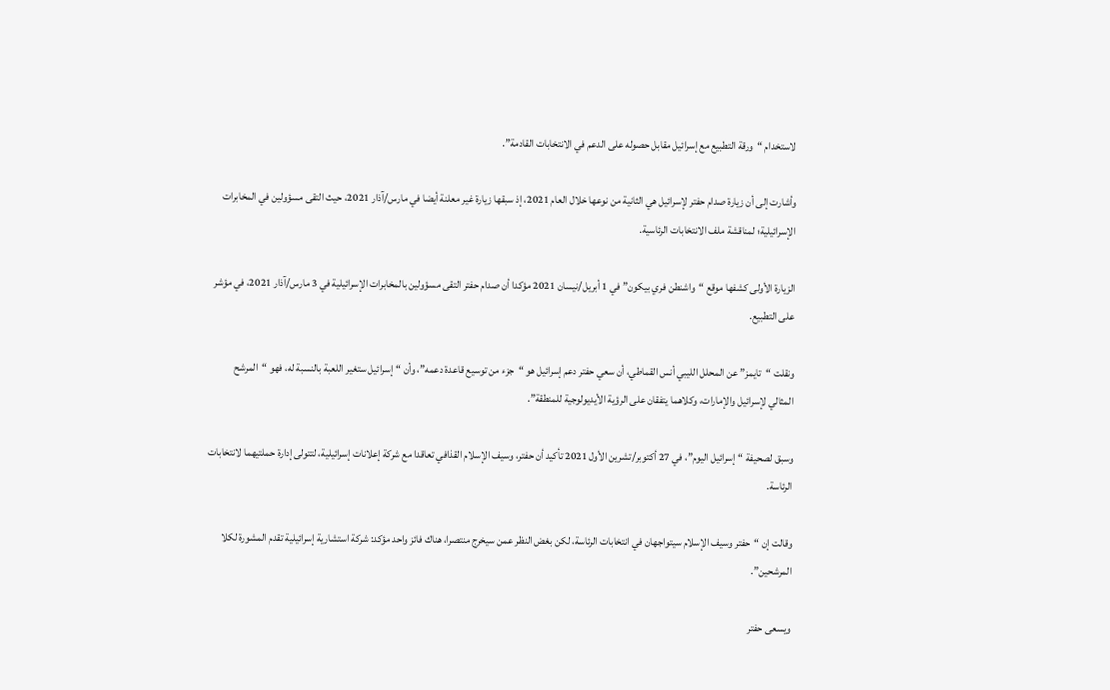لاستخدام “ورقة التطبيع مع إسرائيل مقابل حصوله على الدعم في الانتخابات القادمة”.

وأشارت إلى أن زيارة صدام حفتر لإسرائيل هي الثانية من نوعها خلال العام 2021، إذ سبقها زيارة غير معلنة أيضا في مارس/آذار 2021، حيث التقى مسؤولين في المخابرات الإسرائيلية؛ لمناقشة ملف الانتخابات الرئاسية.

الزيارة الأولى كشفها موقع “واشنطن فري بيكون” في 1 أبريل/نيسان 2021 مؤكدا أن صدام حفتر التقى مسؤولين بالمخابرات الإسرائيلية في 3 مارس/آذار 2021، في مؤشر على التطبيع.

ونقلت “تايمز” عن المحلل الليبي أنس القماطي، أن سعي حفتر دعم إسرائيل هو “جزء من توسيع قاعدة دعمه”، وأن “إسرائيل ستغير اللعبة بالنسبة له، فهو “المرشح المثالي لإسرائيل والإمارات، وكلاهما يتفقان على الرؤية الأيديولوجية للمنطقة”.

وسبق لصحيفة “إسرائيل اليوم”، في 27 أكتوبر/تشرين الأول 2021 تأكيد أن حفتر، وسيف الإسلام القذافي تعاقدا مع شركة إعلانات إسرائيلية، لتتولى إدارة حملتيهما لانتخابات الرئاسة.

وقالت إن “حفتر وسيف الإسلام سيتواجهان في انتخابات الرئاسة، لكن بغض النظر عمن سيخرج منتصرا، هناك فائز واحد مؤكد: شركة استشارية إسرائيلية تقدم المشورة لكلا المرشحين”.

ويسعى حفتر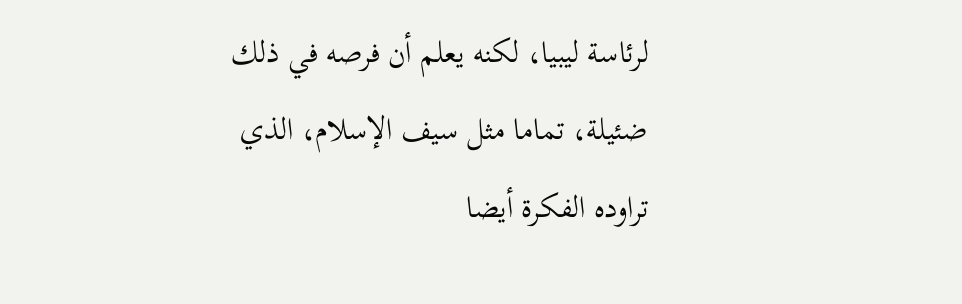لرئاسة ليبيا، لكنه يعلم أن فرصه في ذلك ضئيلة، تماما مثل سيف الإسلام، الذي تراوده الفكرة أيضا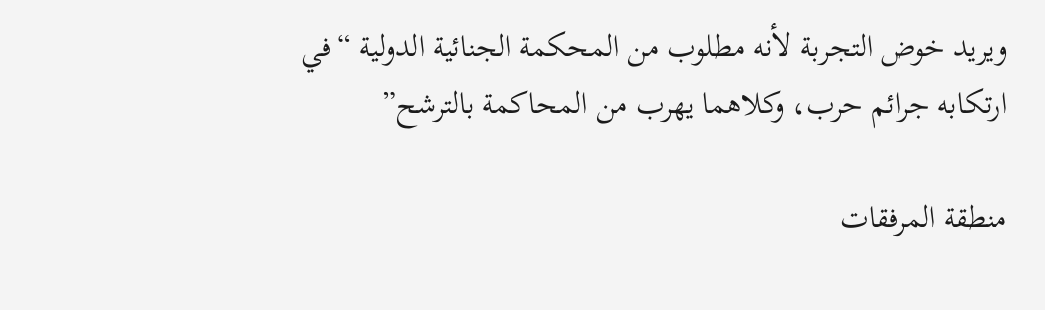ويريد خوض التجربة لأنه مطلوب من المحكمة الجنائية الدولية “في ارتكابه جرائم حرب، وكلاهما يهرب من المحاكمة بالترشح”

منطقة المرفقات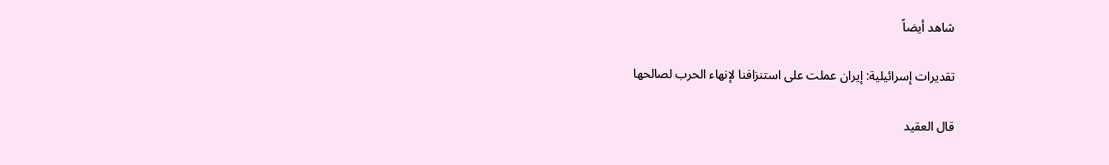شاهد أيضاً

تقديرات إسرائيلية: إيران عملت على استنزافنا لإنهاء الحرب لصالحها

قال العقيد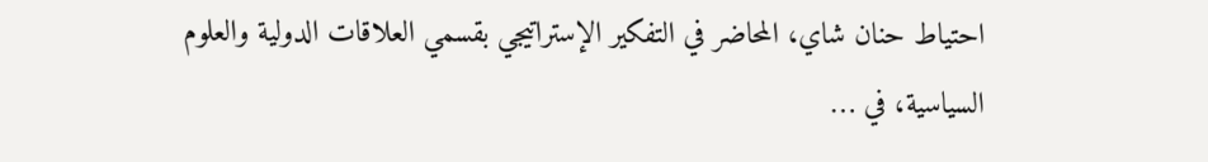احتياط حنان شاي، المحاضر في التفكير الإستراتيجي بقسمي العلاقات الدولية والعلوم السياسية، في …